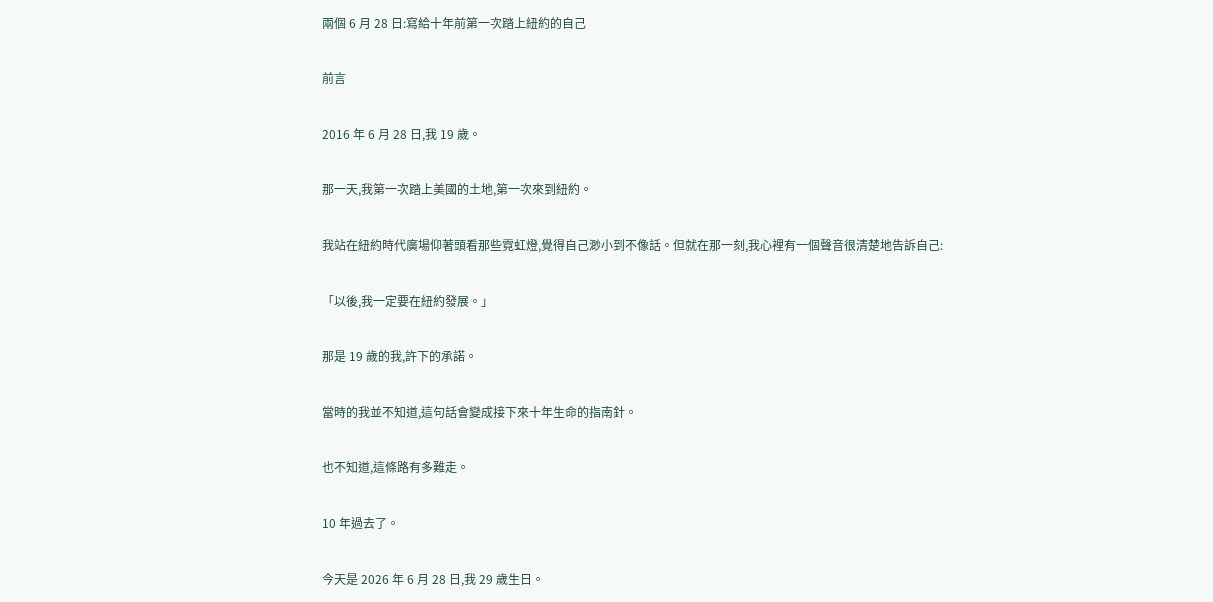兩個 6 月 28 日:寫給十年前第一次踏上紐約的自己

前言

2016 年 6 月 28 日,我 19 歲。

那一天,我第一次踏上美國的土地,第一次來到紐約。

我站在紐約時代廣場仰著頭看那些霓虹燈,覺得自己渺小到不像話。但就在那一刻,我心裡有一個聲音很清楚地告訴自己:

「以後,我一定要在紐約發展。」

那是 19 歲的我,許下的承諾。

當時的我並不知道,這句話會變成接下來十年生命的指南針。

也不知道,這條路有多難走。

10 年過去了。

今天是 2026 年 6 月 28 日,我 29 歲生日。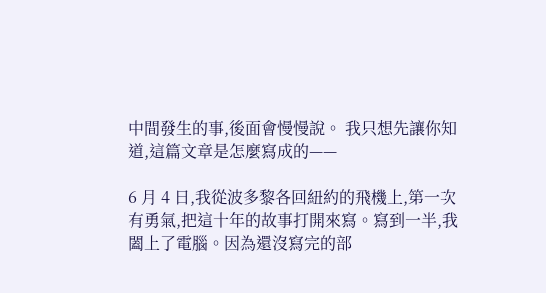中間發生的事,後面會慢慢說。 我只想先讓你知道,這篇文章是怎麼寫成的——

6 月 4 日,我從波多黎各回紐約的飛機上,第一次有勇氣,把這十年的故事打開來寫。寫到一半,我闔上了電腦。因為還沒寫完的部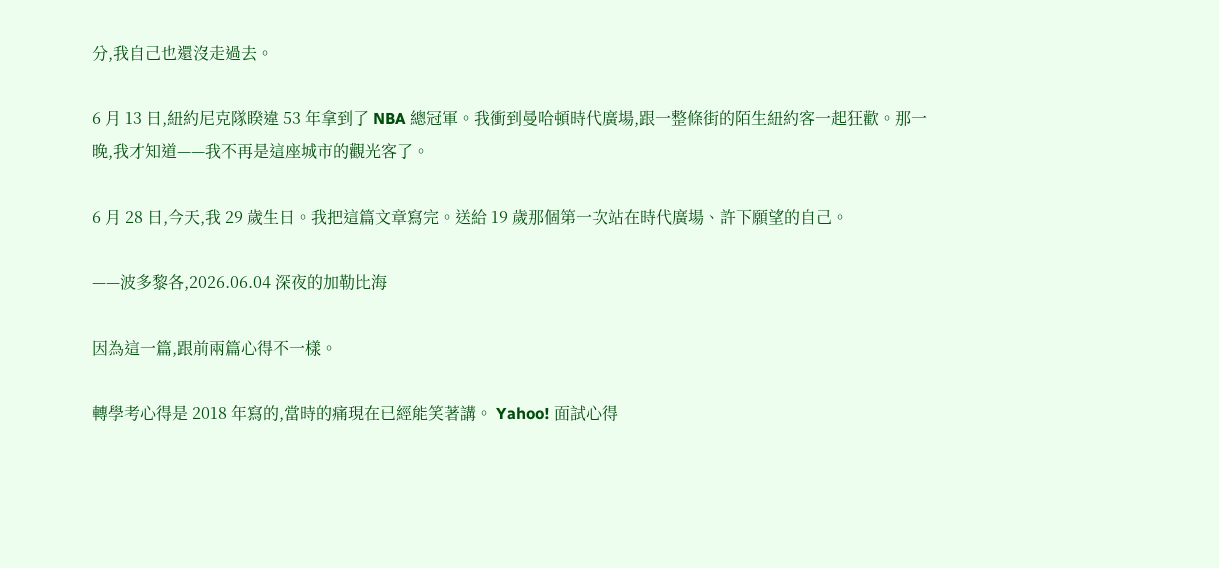分,我自己也還沒走過去。

6 月 13 日,紐約尼克隊睽違 53 年拿到了 NBA 總冠軍。我衝到曼哈頓時代廣場,跟一整條街的陌生紐約客一起狂歡。那一晚,我才知道——我不再是這座城市的觀光客了。

6 月 28 日,今天,我 29 歲生日。我把這篇文章寫完。送給 19 歲那個第一次站在時代廣場、許下願望的自己。

——波多黎各,2026.06.04 深夜的加勒比海

因為這一篇,跟前兩篇心得不一樣。

轉學考心得是 2018 年寫的,當時的痛現在已經能笑著講。 Yahoo! 面試心得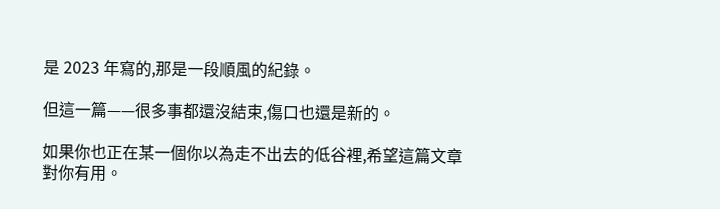是 2023 年寫的,那是一段順風的紀錄。

但這一篇——很多事都還沒結束,傷口也還是新的。

如果你也正在某一個你以為走不出去的低谷裡,希望這篇文章對你有用。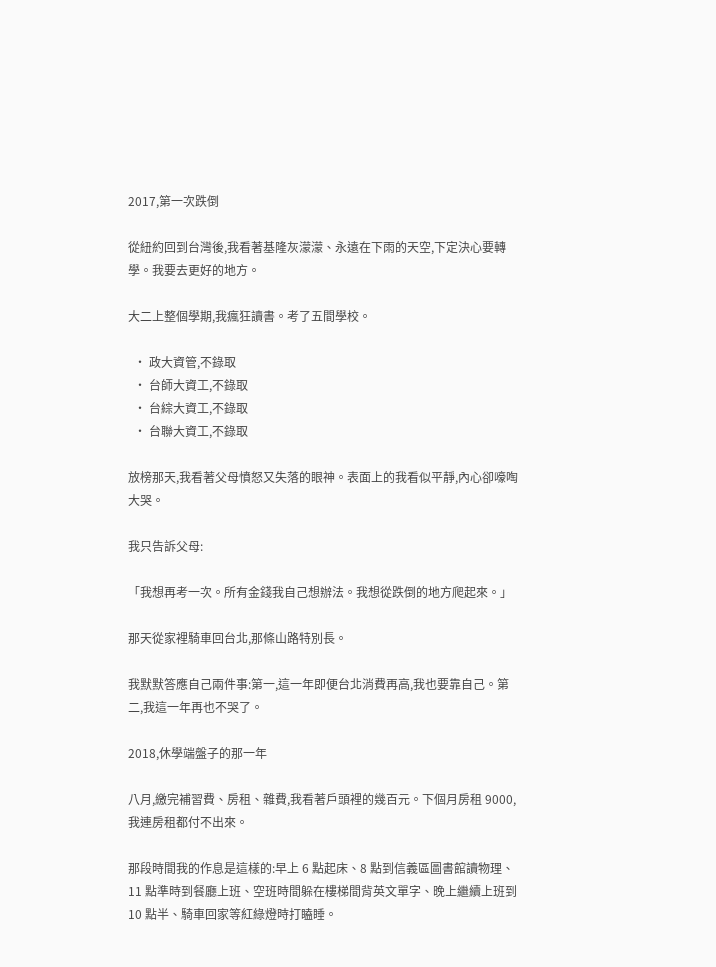2017,第一次跌倒

從紐約回到台灣後,我看著基隆灰濛濛、永遠在下雨的天空,下定決心要轉學。我要去更好的地方。

大二上整個學期,我瘋狂讀書。考了五間學校。

  • 政大資管,不錄取
  • 台師大資工,不錄取
  • 台綜大資工,不錄取
  • 台聯大資工,不錄取

放榜那天,我看著父母憤怒又失落的眼神。表面上的我看似平靜,內心卻嚎啕大哭。

我只告訴父母:

「我想再考一次。所有金錢我自己想辦法。我想從跌倒的地方爬起來。」

那天從家裡騎車回台北,那條山路特別長。

我默默答應自己兩件事:第一,這一年即便台北消費再高,我也要靠自己。第二,我這一年再也不哭了。

2018,休學端盤子的那一年

八月,繳完補習費、房租、雜費,我看著戶頭裡的幾百元。下個月房租 9000,我連房租都付不出來。

那段時間我的作息是這樣的:早上 6 點起床、8 點到信義區圖書館讀物理、11 點準時到餐廳上班、空班時間躲在樓梯間背英文單字、晚上繼續上班到 10 點半、騎車回家等紅綠燈時打瞌睡。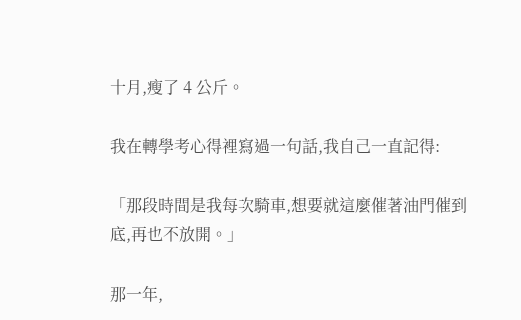十月,瘦了 4 公斤。

我在轉學考心得裡寫過一句話,我自己一直記得:

「那段時間是我每次騎車,想要就這麼催著油門催到底,再也不放開。」

那一年,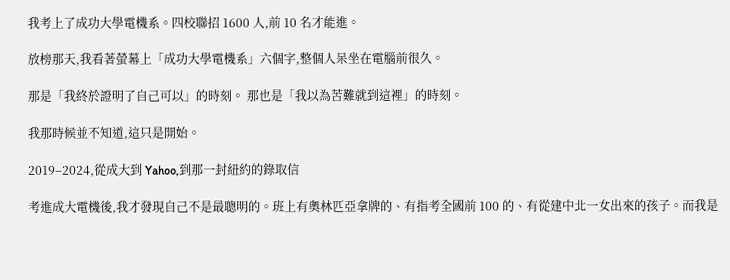我考上了成功大學電機系。四校聯招 1600 人,前 10 名才能進。

放榜那天,我看著螢幕上「成功大學電機系」六個字,整個人呆坐在電腦前很久。

那是「我終於證明了自己可以」的時刻。 那也是「我以為苦難就到這裡」的時刻。

我那時候並不知道,這只是開始。

2019–2024,從成大到 Yahoo,到那一封紐約的錄取信

考進成大電機後,我才發現自己不是最聰明的。班上有奧林匹亞拿牌的、有指考全國前 100 的、有從建中北一女出來的孩子。而我是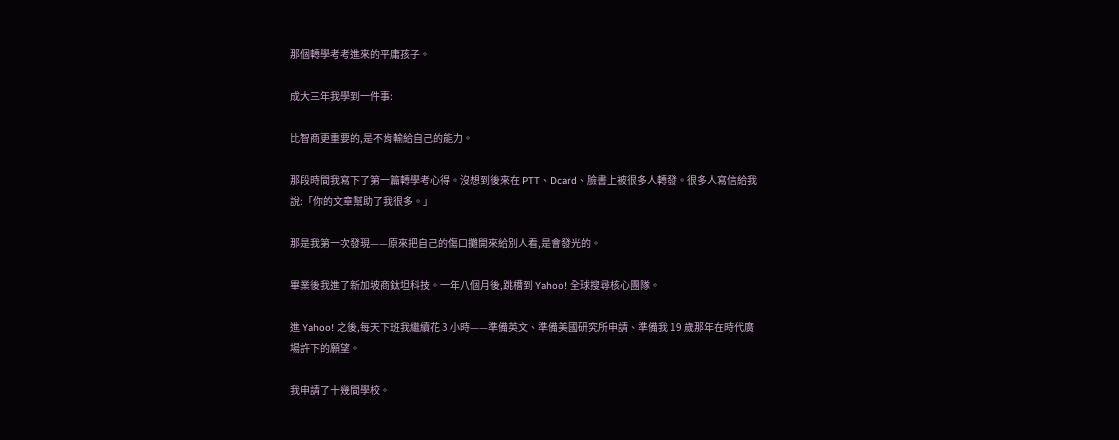那個轉學考考進來的平庸孩子。

成大三年我學到一件事:

比智商更重要的,是不肯輸給自己的能力。

那段時間我寫下了第一篇轉學考心得。沒想到後來在 PTT、Dcard、臉書上被很多人轉發。很多人寫信給我說:「你的文章幫助了我很多。」

那是我第一次發現——原來把自己的傷口攤開來給別人看,是會發光的。

畢業後我進了新加坡商鈦坦科技。一年八個月後,跳槽到 Yahoo! 全球搜尋核心團隊。

進 Yahoo! 之後,每天下班我繼續花 3 小時——準備英文、準備美國研究所申請、準備我 19 歲那年在時代廣場許下的願望。

我申請了十幾間學校。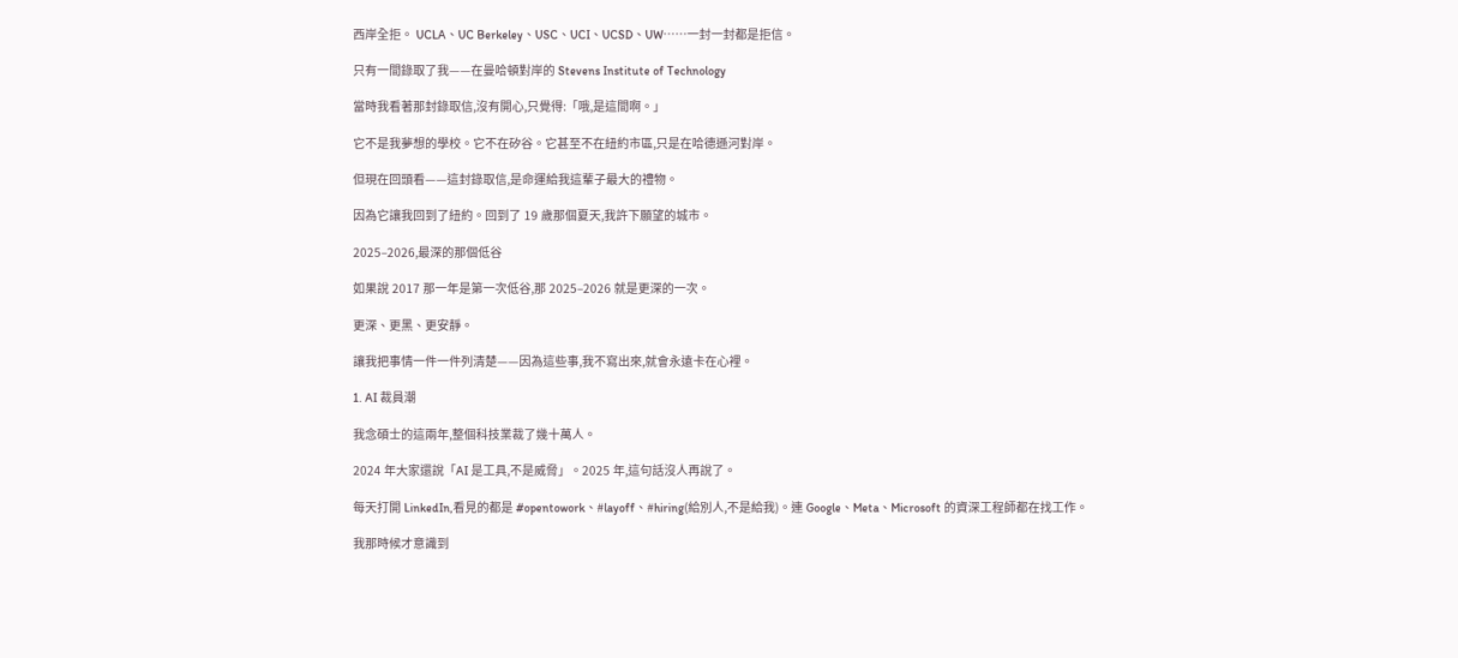西岸全拒。 UCLA、UC Berkeley、USC、UCI、UCSD、UW⋯⋯一封一封都是拒信。

只有一間錄取了我——在曼哈頓對岸的 Stevens Institute of Technology

當時我看著那封錄取信,沒有開心,只覺得:「哦,是這間啊。」

它不是我夢想的學校。它不在矽谷。它甚至不在紐約市區,只是在哈德遜河對岸。

但現在回頭看——這封錄取信,是命運給我這輩子最大的禮物。

因為它讓我回到了紐約。回到了 19 歲那個夏天,我許下願望的城市。

2025–2026,最深的那個低谷

如果說 2017 那一年是第一次低谷,那 2025–2026 就是更深的一次。

更深、更黑、更安靜。

讓我把事情一件一件列清楚——因為這些事,我不寫出來,就會永遠卡在心裡。

1. AI 裁員潮

我念碩士的這兩年,整個科技業裁了幾十萬人。

2024 年大家還說「AI 是工具,不是威脅」。2025 年,這句話沒人再說了。

每天打開 LinkedIn,看見的都是 #opentowork、#layoff、#hiring(給別人,不是給我)。連 Google、Meta、Microsoft 的資深工程師都在找工作。

我那時候才意識到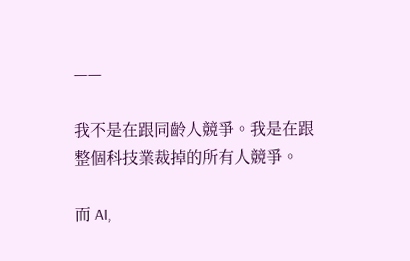——

我不是在跟同齡人競爭。我是在跟整個科技業裁掉的所有人競爭。

而 AI,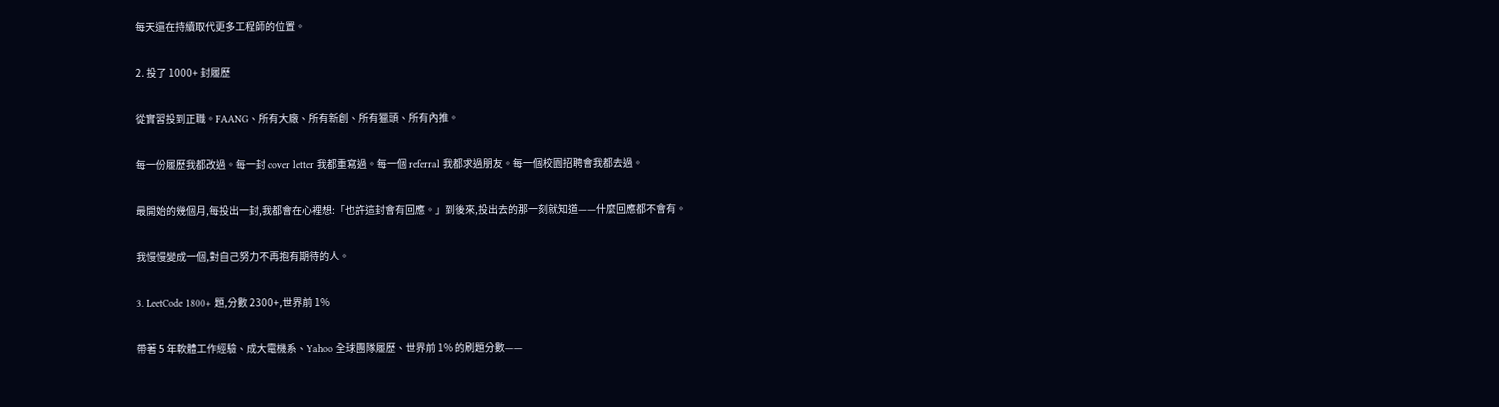每天還在持續取代更多工程師的位置。

2. 投了 1000+ 封履歷

從實習投到正職。FAANG、所有大廠、所有新創、所有獵頭、所有內推。

每一份履歷我都改過。每一封 cover letter 我都重寫過。每一個 referral 我都求過朋友。每一個校園招聘會我都去過。

最開始的幾個月,每投出一封,我都會在心裡想:「也許這封會有回應。」到後來,投出去的那一刻就知道——什麼回應都不會有。

我慢慢變成一個,對自己努力不再抱有期待的人。

3. LeetCode 1800+ 題,分數 2300+,世界前 1%

帶著 5 年軟體工作經驗、成大電機系、Yahoo 全球團隊履歷、世界前 1% 的刷題分數——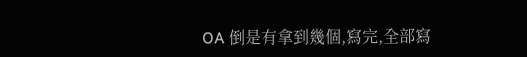OA 倒是有拿到幾個,寫完,全部寫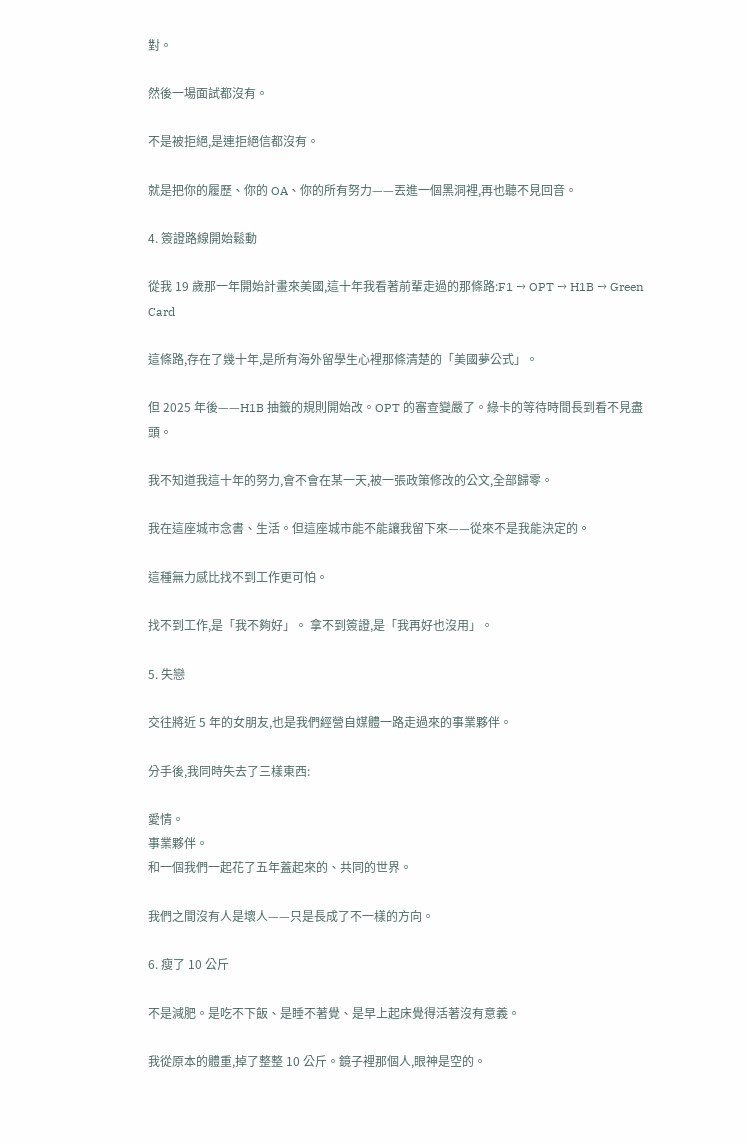對。

然後一場面試都沒有。

不是被拒絕,是連拒絕信都沒有。

就是把你的履歷、你的 OA、你的所有努力——丟進一個黑洞裡,再也聽不見回音。

4. 簽證路線開始鬆動

從我 19 歲那一年開始計畫來美國,這十年我看著前輩走過的那條路:F1 → OPT → H1B → Green Card

這條路,存在了幾十年,是所有海外留學生心裡那條清楚的「美國夢公式」。

但 2025 年後——H1B 抽籤的規則開始改。OPT 的審查變嚴了。綠卡的等待時間長到看不見盡頭。

我不知道我這十年的努力,會不會在某一天,被一張政策修改的公文,全部歸零。

我在這座城市念書、生活。但這座城市能不能讓我留下來——從來不是我能決定的。

這種無力感比找不到工作更可怕。

找不到工作,是「我不夠好」。 拿不到簽證,是「我再好也沒用」。

5. 失戀

交往將近 5 年的女朋友,也是我們經營自媒體一路走過來的事業夥伴。

分手後,我同時失去了三樣東西:

愛情。
事業夥伴。
和一個我們一起花了五年蓋起來的、共同的世界。

我們之間沒有人是壞人——只是長成了不一樣的方向。

6. 瘦了 10 公斤

不是減肥。是吃不下飯、是睡不著覺、是早上起床覺得活著沒有意義。

我從原本的體重,掉了整整 10 公斤。鏡子裡那個人,眼神是空的。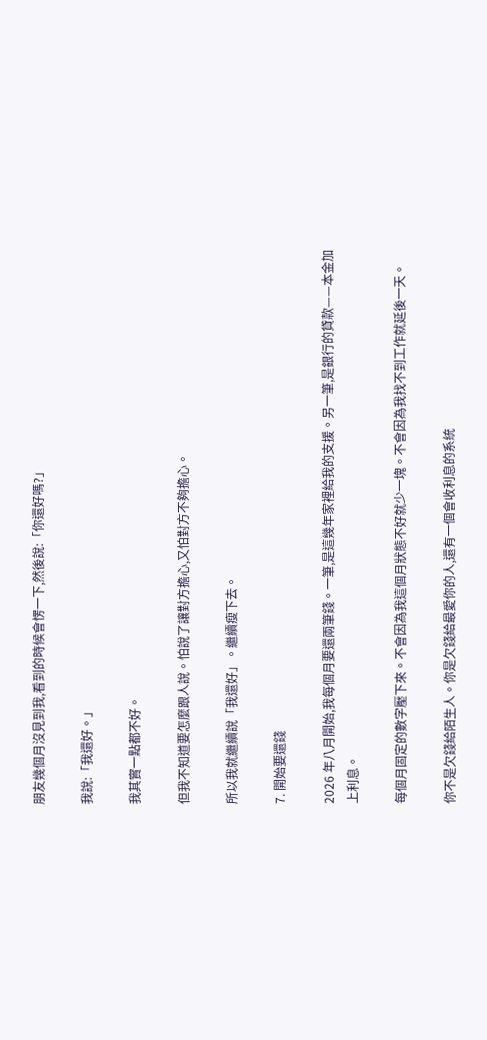朋友幾個月沒見到我,看到的時候會愣一下,然後說:「你還好嗎?」

我說:「我還好。」

我其實一點都不好。

但我不知道要怎麼跟人說。怕說了讓對方擔心,又怕對方不夠擔心。

所以我就繼續說「我還好」。繼續瘦下去。

7. 開始要還錢

2026 年八月開始,我每個月要還兩筆錢。一筆,是這幾年家裡給我的支援。另一筆,是銀行的貸款——本金加上利息。

每個月固定的數字壓下來。不會因為我這個月狀態不好就少一塊。不會因為我找不到工作就延後一天。

你不是欠錢給陌生人。你是欠錢給最愛你的人,還有一個會收利息的系統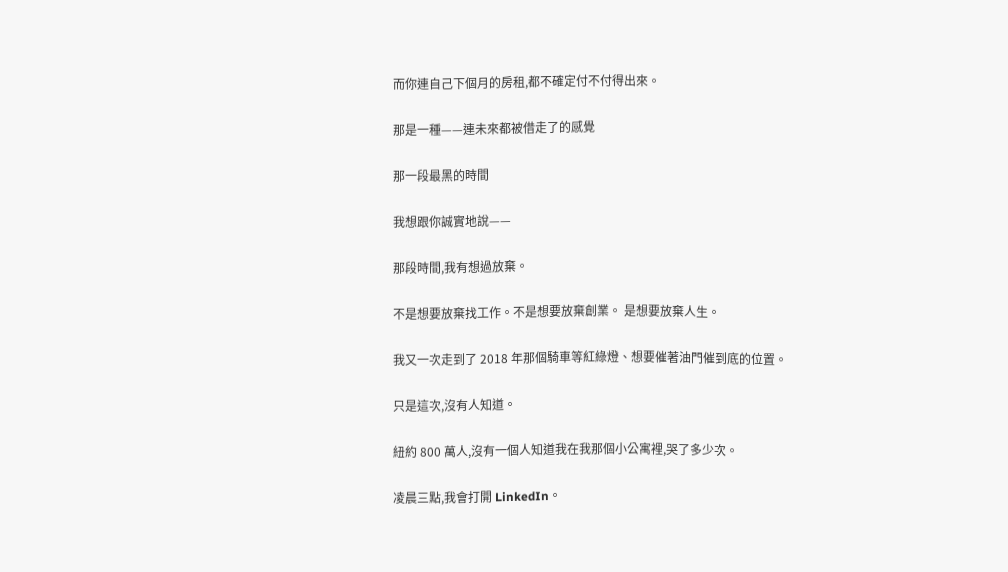而你連自己下個月的房租,都不確定付不付得出來。

那是一種——連未來都被借走了的感覺

那一段最黑的時間

我想跟你誠實地說——

那段時間,我有想過放棄。

不是想要放棄找工作。不是想要放棄創業。 是想要放棄人生。

我又一次走到了 2018 年那個騎車等紅綠燈、想要催著油門催到底的位置。

只是這次,沒有人知道。

紐約 800 萬人,沒有一個人知道我在我那個小公寓裡,哭了多少次。

凌晨三點,我會打開 LinkedIn。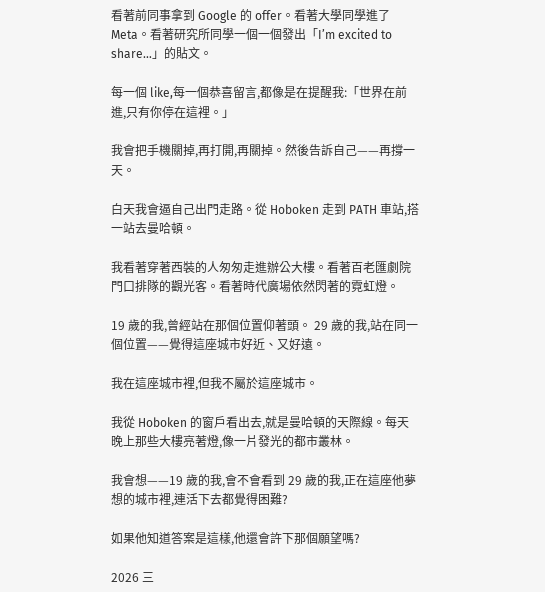看著前同事拿到 Google 的 offer。看著大學同學進了 Meta。看著研究所同學一個一個發出「I’m excited to share…」的貼文。

每一個 like,每一個恭喜留言,都像是在提醒我:「世界在前進,只有你停在這裡。」

我會把手機關掉,再打開,再關掉。然後告訴自己——再撐一天。

白天我會逼自己出門走路。從 Hoboken 走到 PATH 車站,搭一站去曼哈頓。

我看著穿著西裝的人匆匆走進辦公大樓。看著百老匯劇院門口排隊的觀光客。看著時代廣場依然閃著的霓虹燈。

19 歲的我,曾經站在那個位置仰著頭。 29 歲的我,站在同一個位置——覺得這座城市好近、又好遠。

我在這座城市裡,但我不屬於這座城市。

我從 Hoboken 的窗戶看出去,就是曼哈頓的天際線。每天晚上那些大樓亮著燈,像一片發光的都市叢林。

我會想——19 歲的我,會不會看到 29 歲的我,正在這座他夢想的城市裡,連活下去都覺得困難?

如果他知道答案是這樣,他還會許下那個願望嗎?

2026 三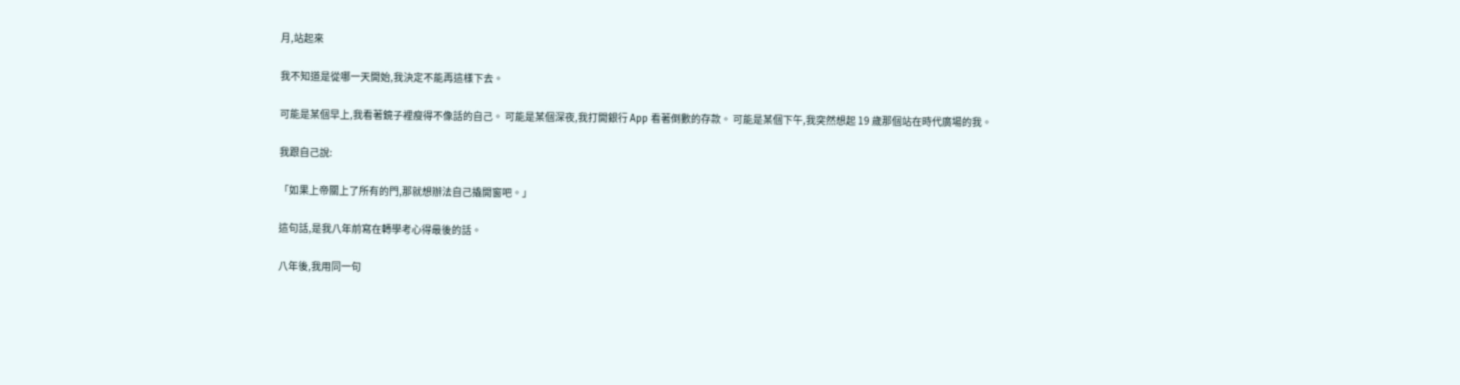月,站起來

我不知道是從哪一天開始,我決定不能再這樣下去。

可能是某個早上,我看著鏡子裡瘦得不像話的自己。 可能是某個深夜,我打開銀行 App 看著倒數的存款。 可能是某個下午,我突然想起 19 歲那個站在時代廣場的我。

我跟自己說:

「如果上帝關上了所有的門,那就想辦法自己撬開窗吧。」

這句話,是我八年前寫在轉學考心得最後的話。

八年後,我用同一句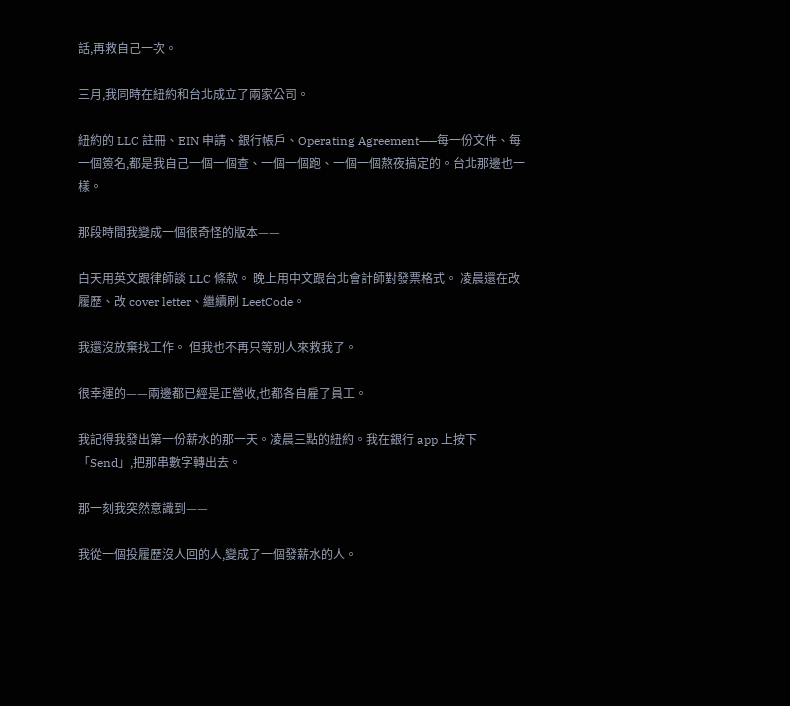話,再救自己一次。

三月,我同時在紐約和台北成立了兩家公司。

紐約的 LLC 註冊、EIN 申請、銀行帳戶、Operating Agreement——每一份文件、每一個簽名,都是我自己一個一個查、一個一個跑、一個一個熬夜搞定的。台北那邊也一樣。

那段時間我變成一個很奇怪的版本——

白天用英文跟律師談 LLC 條款。 晚上用中文跟台北會計師對發票格式。 凌晨還在改履歷、改 cover letter、繼續刷 LeetCode。

我還沒放棄找工作。 但我也不再只等別人來救我了。

很幸運的——兩邊都已經是正營收,也都各自雇了員工。

我記得我發出第一份薪水的那一天。凌晨三點的紐約。我在銀行 app 上按下「Send」,把那串數字轉出去。

那一刻我突然意識到——

我從一個投履歷沒人回的人,變成了一個發薪水的人。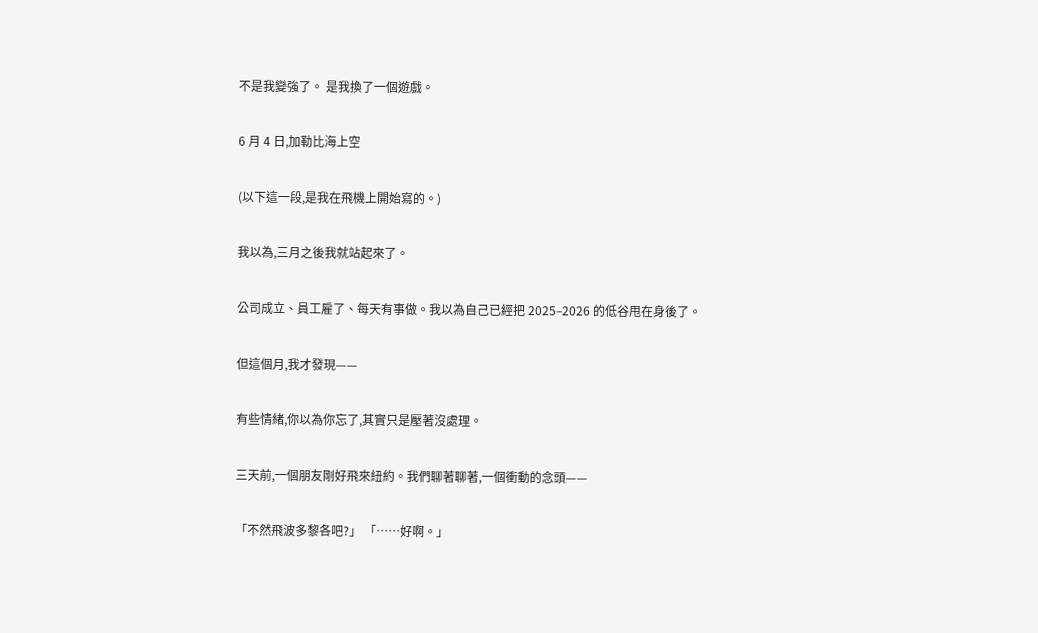不是我變強了。 是我換了一個遊戲。

6 月 4 日,加勒比海上空

(以下這一段,是我在飛機上開始寫的。)

我以為,三月之後我就站起來了。

公司成立、員工雇了、每天有事做。我以為自己已經把 2025–2026 的低谷甩在身後了。

但這個月,我才發現——

有些情緒,你以為你忘了,其實只是壓著沒處理。

三天前,一個朋友剛好飛來紐約。我們聊著聊著,一個衝動的念頭——

「不然飛波多黎各吧?」 「⋯⋯好啊。」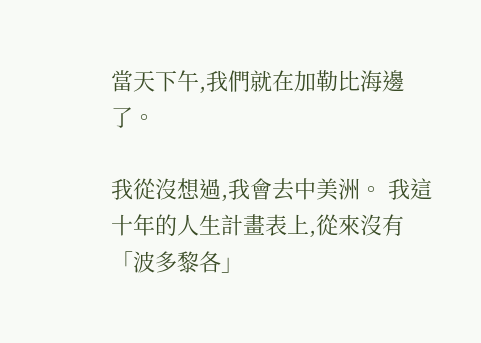當天下午,我們就在加勒比海邊了。

我從沒想過,我會去中美洲。 我這十年的人生計畫表上,從來沒有「波多黎各」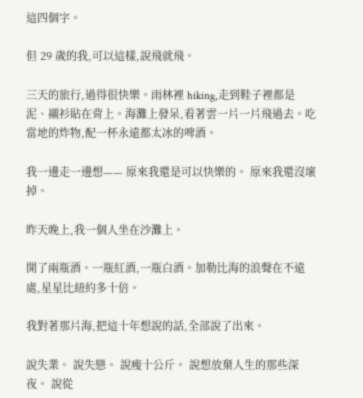這四個字。

但 29 歲的我,可以這樣,說飛就飛。

三天的旅行,過得很快樂。雨林裡 hiking,走到鞋子裡都是泥、襯衫貼在背上。海灘上發呆,看著雲一片一片飛過去。吃當地的炸物,配一杯永遠都太冰的啤酒。

我一邊走一邊想—— 原來我還是可以快樂的。 原來我還沒壞掉。

昨天晚上,我一個人坐在沙灘上。

開了兩瓶酒。一瓶紅酒,一瓶白酒。加勒比海的浪聲在不遠處,星星比紐約多十倍。

我對著那片海,把這十年想說的話,全部說了出來。

說失業。 說失戀。 說瘦十公斤。 說想放棄人生的那些深夜。 說從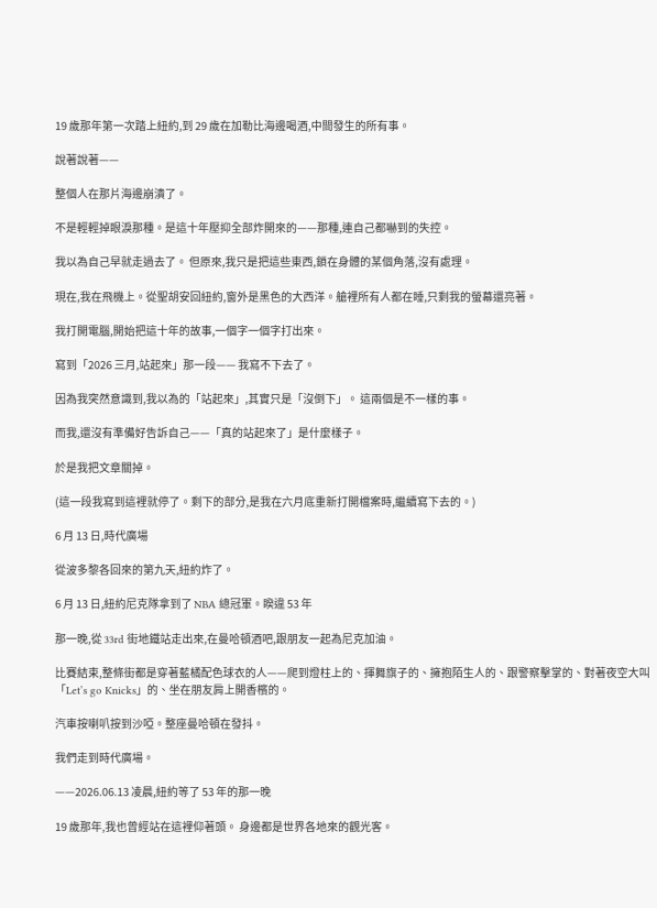19 歲那年第一次踏上紐約,到 29 歲在加勒比海邊喝酒,中間發生的所有事。

說著說著——

整個人在那片海邊崩潰了。

不是輕輕掉眼淚那種。是這十年壓抑全部炸開來的——那種,連自己都嚇到的失控。

我以為自己早就走過去了。 但原來,我只是把這些東西,鎖在身體的某個角落,沒有處理。

現在,我在飛機上。從聖胡安回紐約,窗外是黑色的大西洋。艙裡所有人都在睡,只剩我的螢幕還亮著。

我打開電腦,開始把這十年的故事,一個字一個字打出來。

寫到「2026 三月,站起來」那一段—— 我寫不下去了。

因為我突然意識到,我以為的「站起來」,其實只是「沒倒下」。 這兩個是不一樣的事。

而我,還沒有準備好告訴自己——「真的站起來了」是什麼樣子。

於是我把文章關掉。

(這一段我寫到這裡就停了。剩下的部分,是我在六月底重新打開檔案時,繼續寫下去的。)

6 月 13 日,時代廣場

從波多黎各回來的第九天,紐約炸了。

6 月 13 日,紐約尼克隊拿到了 NBA 總冠軍。睽違 53 年

那一晚,從 33rd 街地鐵站走出來,在曼哈頓酒吧,跟朋友一起為尼克加油。

比賽結束,整條街都是穿著藍橘配色球衣的人——爬到燈柱上的、揮舞旗子的、擁抱陌生人的、跟警察擊掌的、對著夜空大叫「Let’s go Knicks」的、坐在朋友肩上開香檳的。

汽車按喇叭按到沙啞。整座曼哈頓在發抖。

我們走到時代廣場。

——2026.06.13 凌晨,紐約等了 53 年的那一晚

19 歲那年,我也曾經站在這裡仰著頭。 身邊都是世界各地來的觀光客。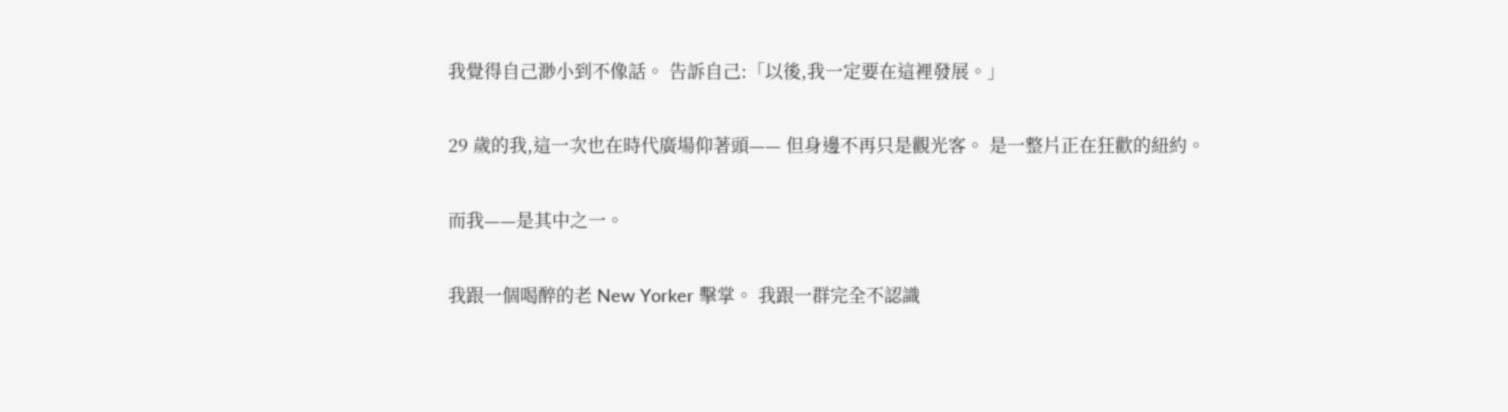我覺得自己渺小到不像話。 告訴自己:「以後,我一定要在這裡發展。」

29 歲的我,這一次也在時代廣場仰著頭—— 但身邊不再只是觀光客。 是一整片正在狂歡的紐約。

而我——是其中之一。

我跟一個喝醉的老 New Yorker 擊掌。 我跟一群完全不認識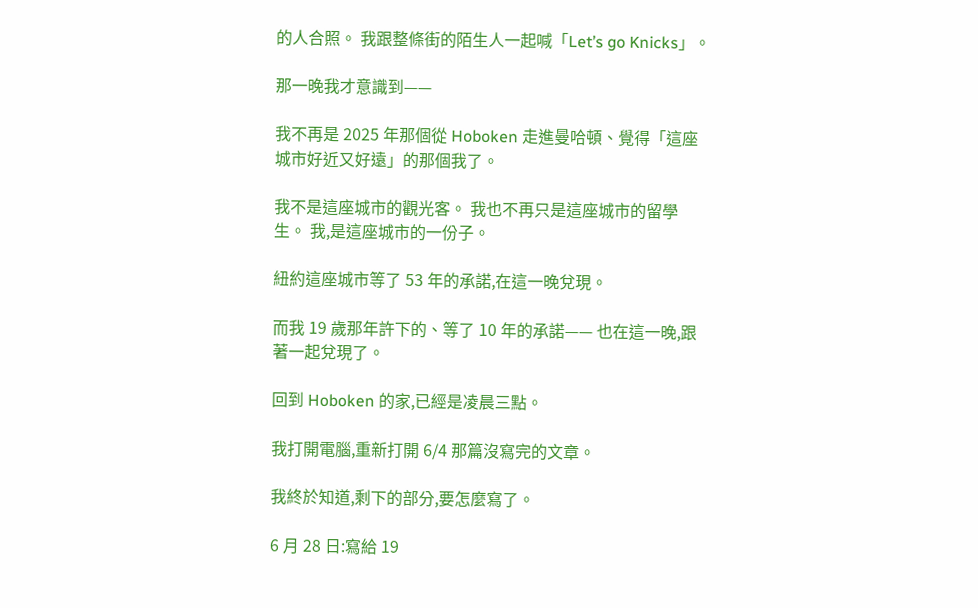的人合照。 我跟整條街的陌生人一起喊「Let’s go Knicks」。

那一晚我才意識到——

我不再是 2025 年那個從 Hoboken 走進曼哈頓、覺得「這座城市好近又好遠」的那個我了。

我不是這座城市的觀光客。 我也不再只是這座城市的留學生。 我,是這座城市的一份子。

紐約這座城市等了 53 年的承諾,在這一晚兌現。

而我 19 歲那年許下的、等了 10 年的承諾—— 也在這一晚,跟著一起兌現了。

回到 Hoboken 的家,已經是凌晨三點。

我打開電腦,重新打開 6/4 那篇沒寫完的文章。

我終於知道,剩下的部分,要怎麼寫了。

6 月 28 日:寫給 19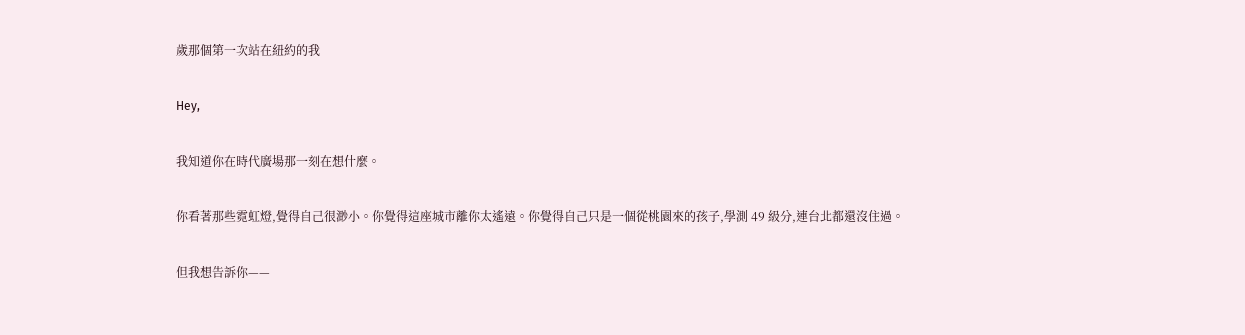歲那個第一次站在紐約的我

Hey,

我知道你在時代廣場那一刻在想什麼。

你看著那些霓虹燈,覺得自己很渺小。你覺得這座城市離你太遙遠。你覺得自己只是一個從桃園來的孩子,學測 49 級分,連台北都還沒住過。

但我想告訴你——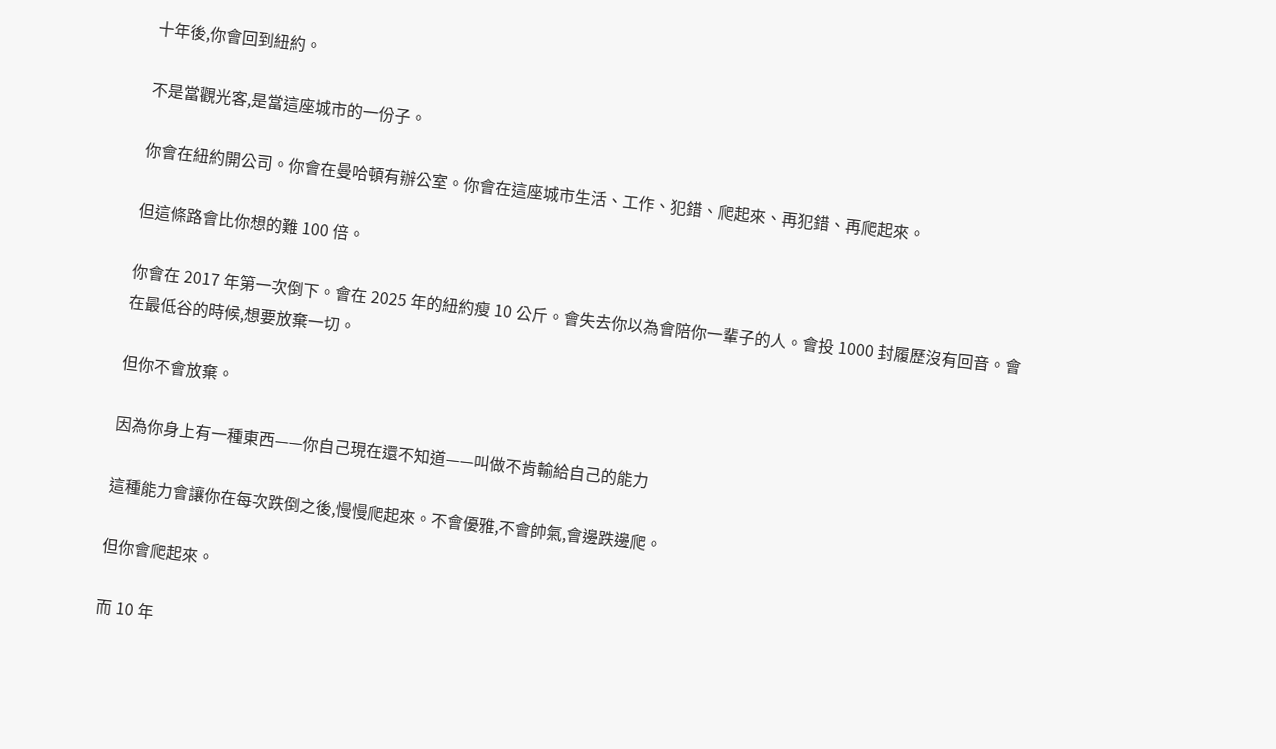十年後,你會回到紐約。

不是當觀光客,是當這座城市的一份子。

你會在紐約開公司。你會在曼哈頓有辦公室。你會在這座城市生活、工作、犯錯、爬起來、再犯錯、再爬起來。

但這條路會比你想的難 100 倍。

你會在 2017 年第一次倒下。會在 2025 年的紐約瘦 10 公斤。會失去你以為會陪你一輩子的人。會投 1000 封履歷沒有回音。會在最低谷的時候,想要放棄一切。

但你不會放棄。

因為你身上有一種東西——你自己現在還不知道——叫做不肯輸給自己的能力

這種能力會讓你在每次跌倒之後,慢慢爬起來。不會優雅,不會帥氣,會邊跌邊爬。

但你會爬起來。

而 10 年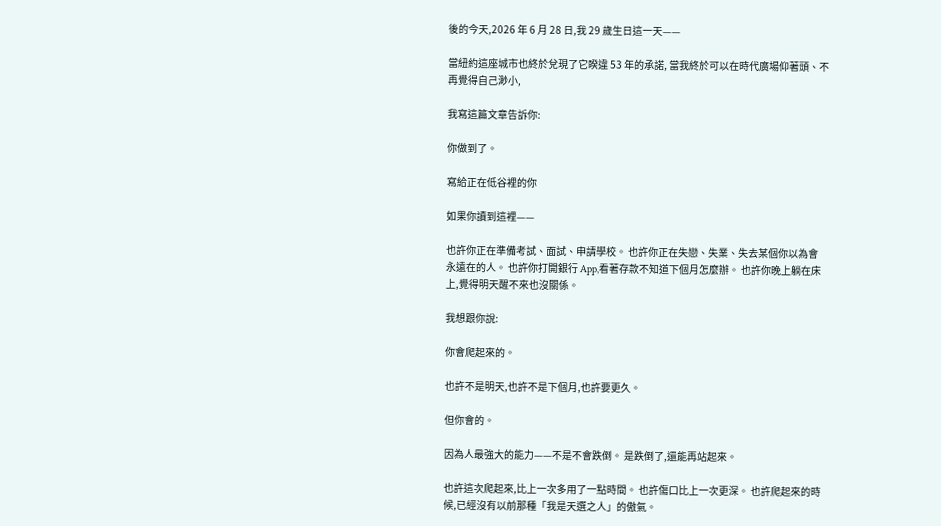後的今天,2026 年 6 月 28 日,我 29 歲生日這一天——

當紐約這座城市也終於兌現了它睽違 53 年的承諾, 當我終於可以在時代廣場仰著頭、不再覺得自己渺小,

我寫這篇文章告訴你:

你做到了。

寫給正在低谷裡的你

如果你讀到這裡——

也許你正在準備考試、面試、申請學校。 也許你正在失戀、失業、失去某個你以為會永遠在的人。 也許你打開銀行 App,看著存款不知道下個月怎麼辦。 也許你晚上躺在床上,覺得明天醒不來也沒關係。

我想跟你說:

你會爬起來的。

也許不是明天,也許不是下個月,也許要更久。

但你會的。

因為人最強大的能力——不是不會跌倒。 是跌倒了,還能再站起來。

也許這次爬起來,比上一次多用了一點時間。 也許傷口比上一次更深。 也許爬起來的時候,已經沒有以前那種「我是天選之人」的傲氣。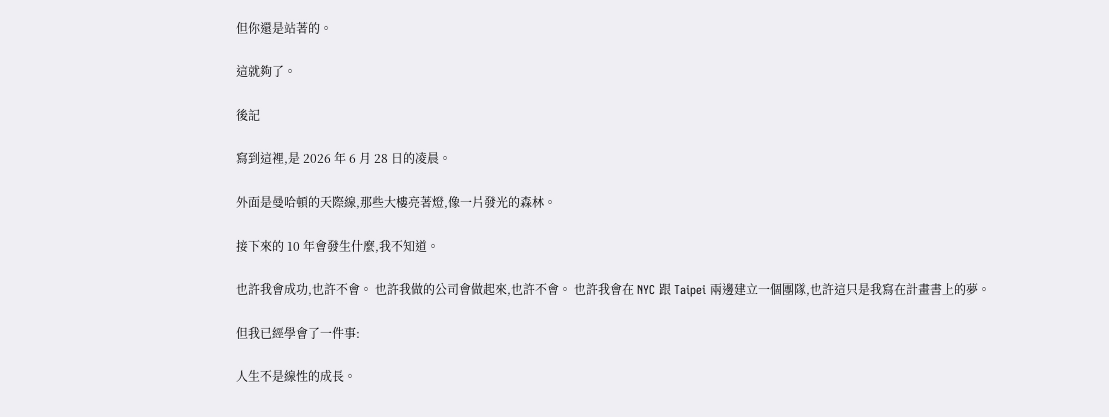但你還是站著的。

這就夠了。

後記

寫到這裡,是 2026 年 6 月 28 日的凌晨。

外面是曼哈頓的天際線,那些大樓亮著燈,像一片發光的森林。

接下來的 10 年會發生什麼,我不知道。

也許我會成功,也許不會。 也許我做的公司會做起來,也許不會。 也許我會在 NYC 跟 Taipei 兩邊建立一個團隊,也許這只是我寫在計畫書上的夢。

但我已經學會了一件事:

人生不是線性的成長。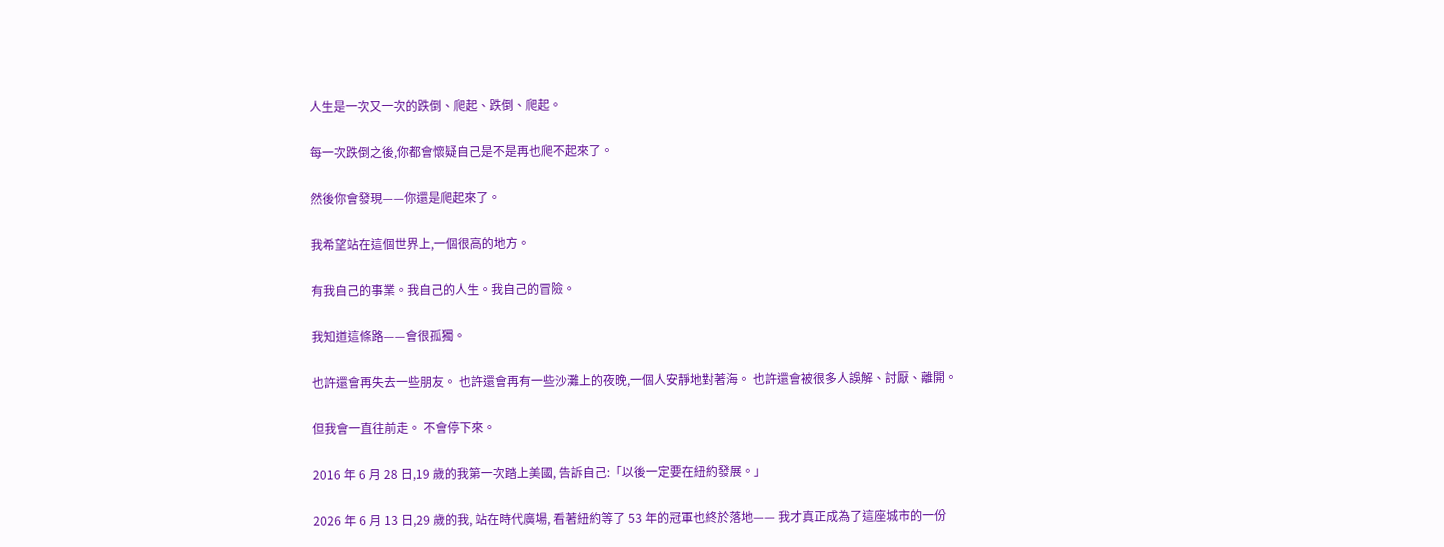人生是一次又一次的跌倒、爬起、跌倒、爬起。

每一次跌倒之後,你都會懷疑自己是不是再也爬不起來了。

然後你會發現——你還是爬起來了。

我希望站在這個世界上,一個很高的地方。

有我自己的事業。我自己的人生。我自己的冒險。

我知道這條路——會很孤獨。

也許還會再失去一些朋友。 也許還會再有一些沙灘上的夜晚,一個人安靜地對著海。 也許還會被很多人誤解、討厭、離開。

但我會一直往前走。 不會停下來。

2016 年 6 月 28 日,19 歲的我第一次踏上美國, 告訴自己:「以後一定要在紐約發展。」

2026 年 6 月 13 日,29 歲的我, 站在時代廣場, 看著紐約等了 53 年的冠軍也終於落地—— 我才真正成為了這座城市的一份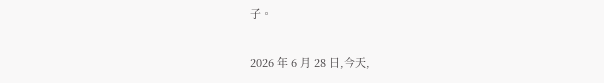子。

2026 年 6 月 28 日,今天,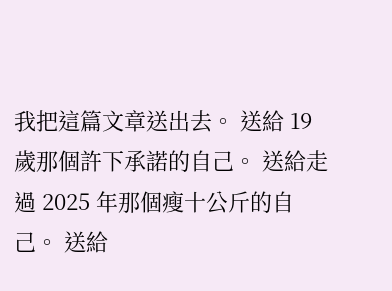我把這篇文章送出去。 送給 19 歲那個許下承諾的自己。 送給走過 2025 年那個瘦十公斤的自己。 送給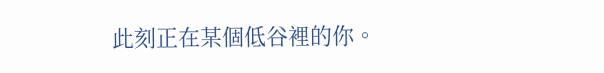此刻正在某個低谷裡的你。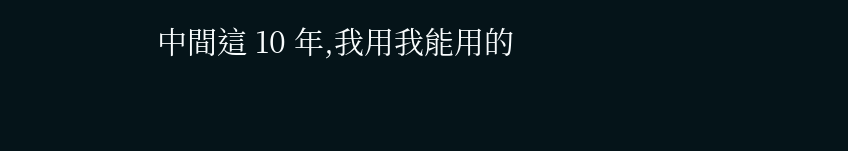中間這 10 年,我用我能用的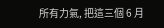所有力氣, 把這三個 6 月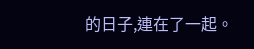的日子,連在了一起。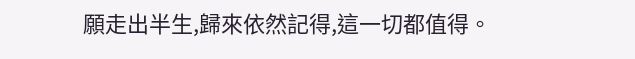願走出半生,歸來依然記得,這一切都值得。